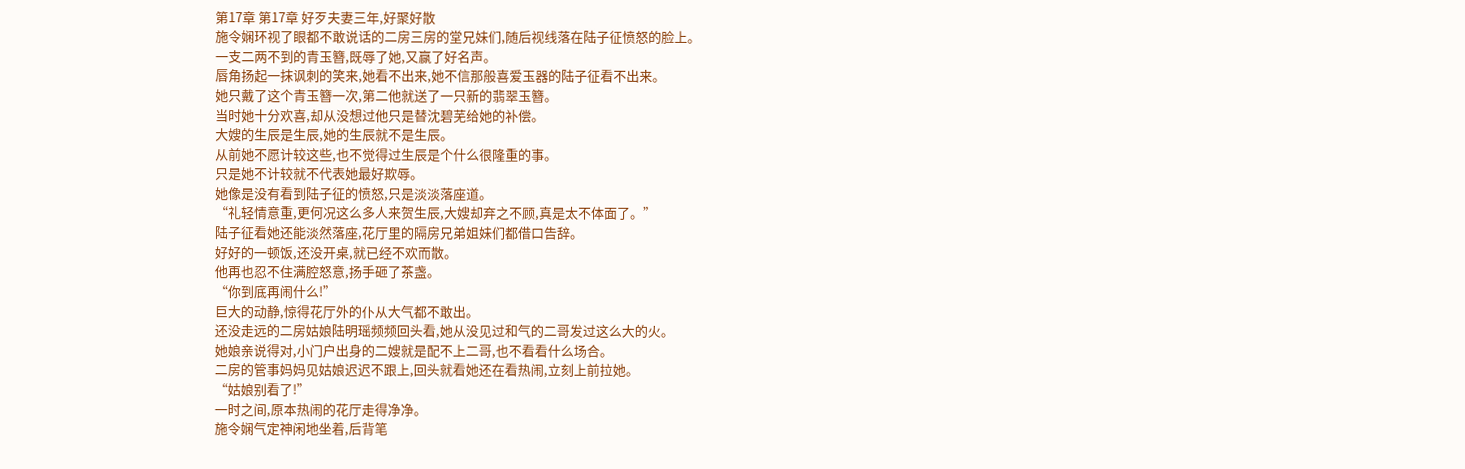第17章 第17章 好歹夫妻三年,好聚好散
施令娴环视了眼都不敢说话的二房三房的堂兄妹们,随后视线落在陆子征愤怒的脸上。
一支二两不到的青玉簪,既辱了她,又赢了好名声。
唇角扬起一抹讽刺的笑来,她看不出来,她不信那般喜爱玉器的陆子征看不出来。
她只戴了这个青玉簪一次,第二他就送了一只新的翡翠玉簪。
当时她十分欢喜,却从没想过他只是替沈碧芜给她的补偿。
大嫂的生辰是生辰,她的生辰就不是生辰。
从前她不愿计较这些,也不觉得过生辰是个什么很隆重的事。
只是她不计较就不代表她最好欺辱。
她像是没有看到陆子征的愤怒,只是淡淡落座道。
“礼轻情意重,更何况这么多人来贺生辰,大嫂却弃之不顾,真是太不体面了。”
陆子征看她还能淡然落座,花厅里的隔房兄弟姐妹们都借口告辞。
好好的一顿饭,还没开桌,就已经不欢而散。
他再也忍不住满腔怒意,扬手砸了茶盏。
“你到底再闹什么!”
巨大的动静,惊得花厅外的仆从大气都不敢出。
还没走远的二房姑娘陆明瑶频频回头看,她从没见过和气的二哥发过这么大的火。
她娘亲说得对,小门户出身的二嫂就是配不上二哥,也不看看什么场合。
二房的管事妈妈见姑娘迟迟不跟上,回头就看她还在看热闹,立刻上前拉她。
“姑娘别看了!”
一时之间,原本热闹的花厅走得净净。
施令娴气定神闲地坐着,后背笔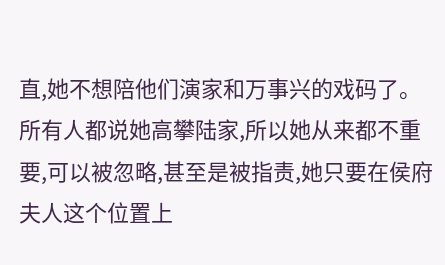直,她不想陪他们演家和万事兴的戏码了。
所有人都说她高攀陆家,所以她从来都不重要,可以被忽略,甚至是被指责,她只要在侯府夫人这个位置上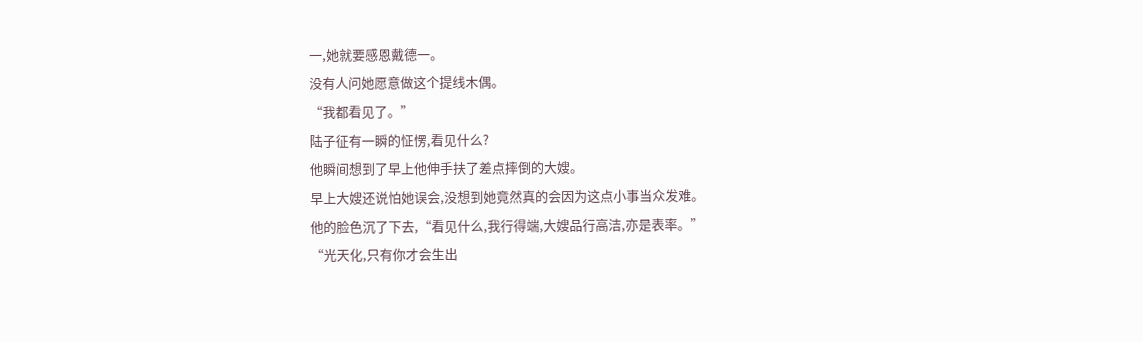一,她就要感恩戴德一。
没有人问她愿意做这个提线木偶。
“我都看见了。”
陆子征有一瞬的怔愣,看见什么?
他瞬间想到了早上他伸手扶了差点摔倒的大嫂。
早上大嫂还说怕她误会,没想到她竟然真的会因为这点小事当众发难。
他的脸色沉了下去,“看见什么,我行得端,大嫂品行高洁,亦是表率。”
“光天化,只有你才会生出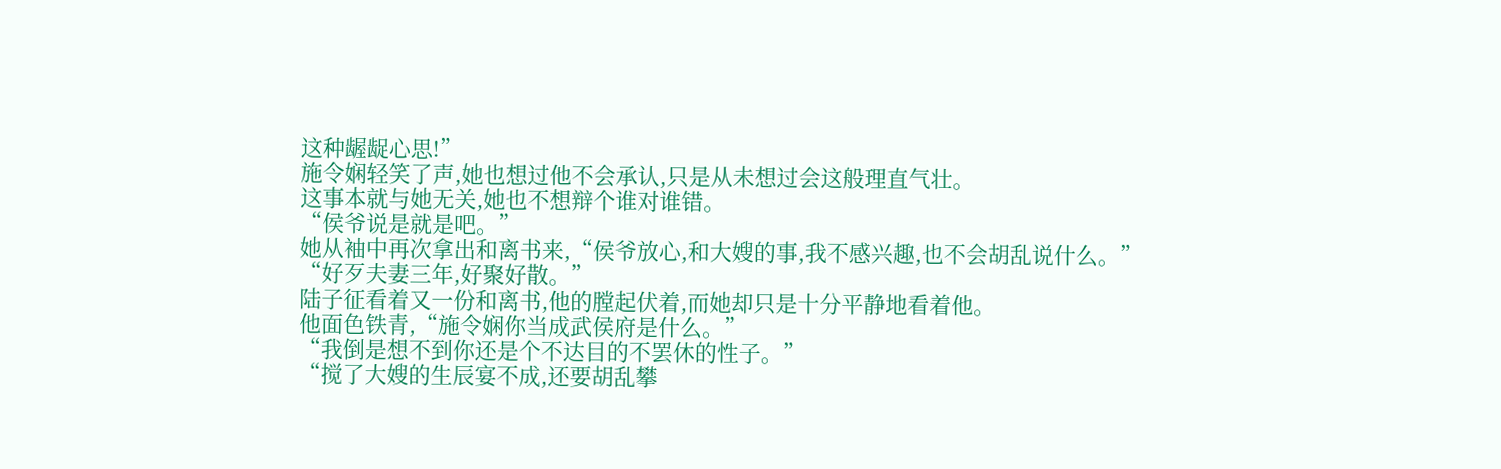这种龌龊心思!”
施令娴轻笑了声,她也想过他不会承认,只是从未想过会这般理直气壮。
这事本就与她无关,她也不想辩个谁对谁错。
“侯爷说是就是吧。”
她从袖中再次拿出和离书来,“侯爷放心,和大嫂的事,我不感兴趣,也不会胡乱说什么。”
“好歹夫妻三年,好聚好散。”
陆子征看着又一份和离书,他的膛起伏着,而她却只是十分平静地看着他。
他面色铁青,“施令娴你当成武侯府是什么。”
“我倒是想不到你还是个不达目的不罢休的性子。”
“搅了大嫂的生辰宴不成,还要胡乱攀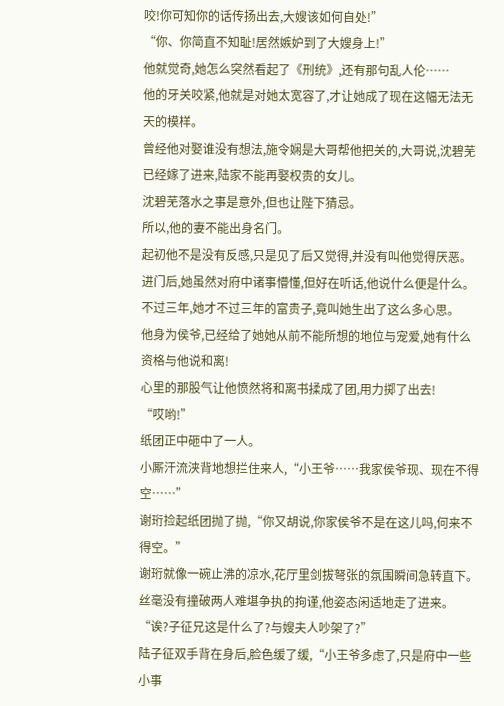咬!你可知你的话传扬出去,大嫂该如何自处!”
“你、你简直不知耻!居然嫉妒到了大嫂身上!”
他就觉奇,她怎么突然看起了《刑统》,还有那句乱人伦……
他的牙关咬紧,他就是对她太宽容了,才让她成了现在这幅无法无天的模样。
曾经他对娶谁没有想法,施令娴是大哥帮他把关的,大哥说,沈碧芜已经嫁了进来,陆家不能再娶权贵的女儿。
沈碧芜落水之事是意外,但也让陛下猜忌。
所以,他的妻不能出身名门。
起初他不是没有反感,只是见了后又觉得,并没有叫他觉得厌恶。
进门后,她虽然对府中诸事懵懂,但好在听话,他说什么便是什么。
不过三年,她才不过三年的富贵子,竟叫她生出了这么多心思。
他身为侯爷,已经给了她她从前不能所想的地位与宠爱,她有什么资格与他说和离!
心里的那股气让他愤然将和离书揉成了团,用力掷了出去!
“哎哟!”
纸团正中砸中了一人。
小厮汗流浃背地想拦住来人,“小王爷……我家侯爷现、现在不得空……”
谢珩捡起纸团抛了抛,“你又胡说,你家侯爷不是在这儿吗,何来不得空。”
谢珩就像一碗止沸的凉水,花厅里剑拔弩张的氛围瞬间急转直下。
丝毫没有撞破两人难堪争执的拘谨,他姿态闲适地走了进来。
“诶?子征兄这是什么了?与嫂夫人吵架了?”
陆子征双手背在身后,脸色缓了缓,“小王爷多虑了,只是府中一些小事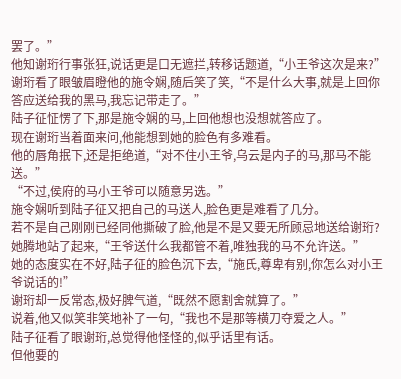罢了。”
他知谢珩行事张狂,说话更是口无遮拦,转移话题道,“小王爷这次是来?”
谢珩看了眼皱眉瞪他的施令娴,随后笑了笑,“不是什么大事,就是上回你答应送给我的黑马,我忘记带走了。”
陆子征怔愣了下,那是施令娴的马,上回他想也没想就答应了。
现在谢珩当着面来问,他能想到她的脸色有多难看。
他的唇角抿下,还是拒绝道,“对不住小王爷,乌云是内子的马,那马不能送。”
“不过,侯府的马小王爷可以随意另选。”
施令娴听到陆子征又把自己的马送人,脸色更是难看了几分。
若不是自己刚刚已经同他撕破了脸,他是不是又要无所顾忌地送给谢珩?
她腾地站了起来,“王爷送什么我都管不着,唯独我的马不允许送。”
她的态度实在不好,陆子征的脸色沉下去,“施氏,尊卑有别,你怎么对小王爷说话的!”
谢珩却一反常态,极好脾气道,“既然不愿割舍就算了。”
说着,他又似笑非笑地补了一句,“我也不是那等横刀夺爱之人。”
陆子征看了眼谢珩,总觉得他怪怪的,似乎话里有话。
但他要的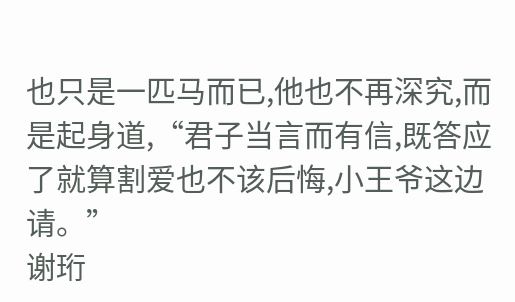也只是一匹马而已,他也不再深究,而是起身道,“君子当言而有信,既答应了就算割爱也不该后悔,小王爷这边请。”
谢珩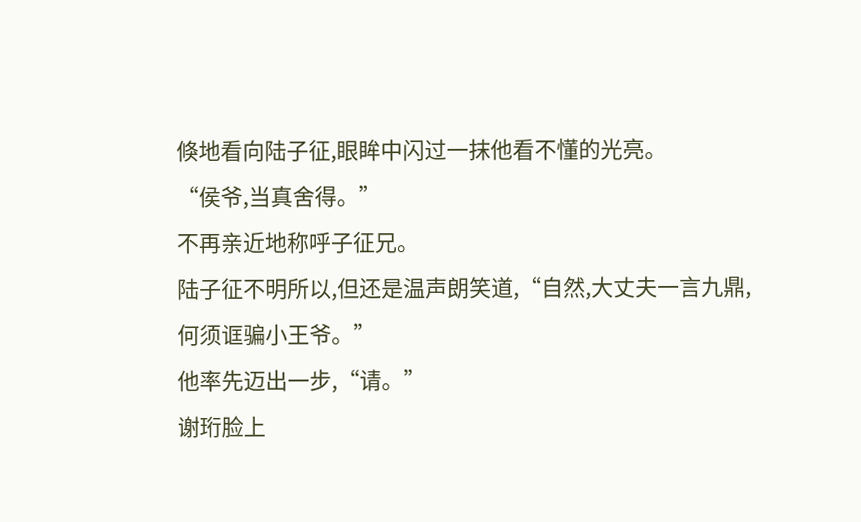倏地看向陆子征,眼眸中闪过一抹他看不懂的光亮。
“侯爷,当真舍得。”
不再亲近地称呼子征兄。
陆子征不明所以,但还是温声朗笑道,“自然,大丈夫一言九鼎,何须诓骗小王爷。”
他率先迈出一步,“请。”
谢珩脸上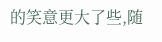的笑意更大了些,随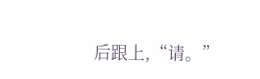后跟上,“请。”